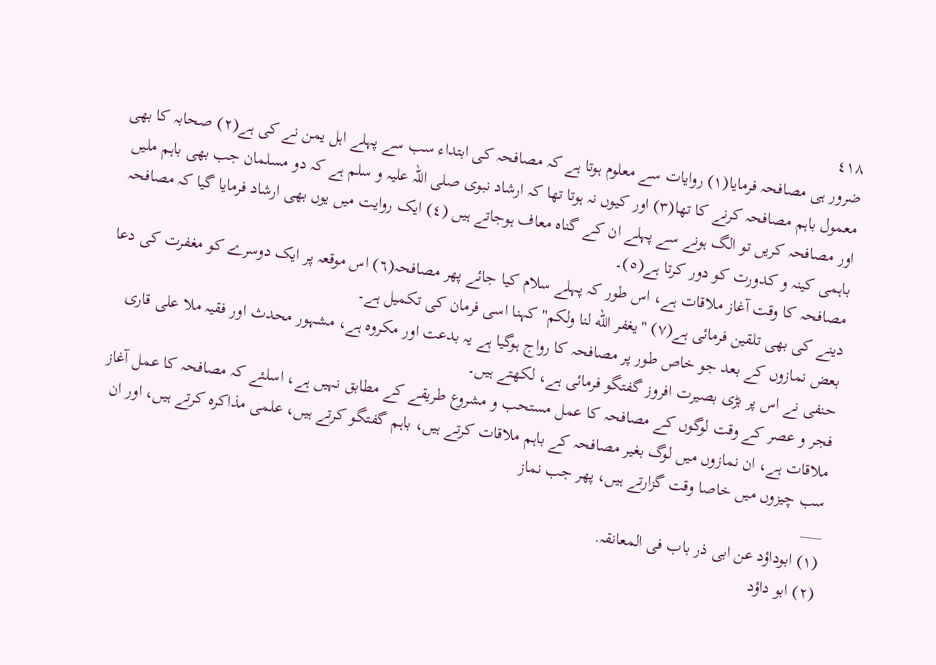٤١٨
ضرور ہی مصافحہ فرمایا(١) روایات سے معلوم ہوتا ہے کہ مصافحہ کی ابتداء سب سے پہلے اہل یمن نے کی ہے(٢) صحابہ کا بھی معمول باہم مصافحہ کرنے کا تھا(٣) اور کیوں نہ ہوتا تھا کہ ارشاد نبوی صلی اللہ علیہ و سلم ہے کہ دو مسلمان جب بھی باہم ملیں اور مصافحہ کریں تو الگ ہونے سے پہلے ان کے گناہ معاف ہوجاتے ہیں (٤) ایک روایت میں یوں بھی ارشاد فرمایا گیا کہ مصافحہ باہمی کینہ و کدورت کو دور کرتا ہے(٥)۔
مصافحہ کا وقت آغاز ملاقات ہے، اس طور کہ پہلے سلام کیا جائے پھر مصافحہ(٦) اس موقعہ پر ایک دوسرے کو مغفرت کی دعا دینے کی بھی تلقین فرمائی ہے(٧) "يغفر الله لنا ولكم"کہنا اسی فرمان کی تکمیل ہے۔
بعض نمازوں کے بعد جو خاص طور پر مصافحہ کا رواج ہوگیا ہے یہ بدعت اور مکروہ ہے، مشہور محدث اور فقیہ ملا علی قاری حنفی نے اس پر بڑی بصیرت افروز گفتگو فرمائی ہے، لکھتے ہیں۔
فجر و عصر کے وقت لوگوں کے مصافحہ کا عمل مستحب و مشروع طریقے کے مطابق نہیں ہے، اسلئے کہ مصافحہ کا عمل آغاز ملاقات ہے، ان نمازوں میں لوگ بغیر مصافحہ کے باہم ملاقات کرتے ہیں، باہم گفتگو کرتے ہیں، علمی مذاکرہ کرتے ہیں، اور ان سب چیزوں میں خاصا وقت گزارتے ہیں، پھر جب نماز
___
(١) ابوداؤد عن ابی ذر باب فی المعانقہ.
(٢) ابو داؤد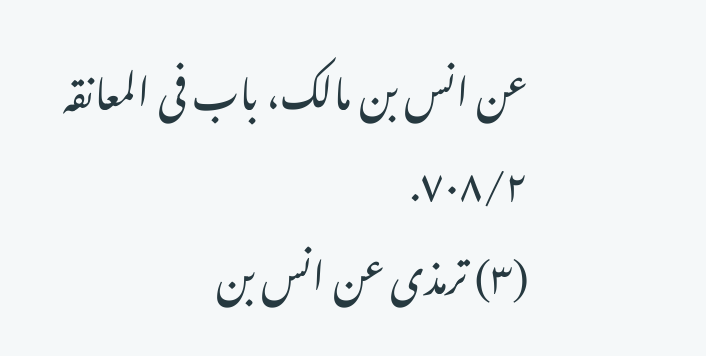عن انس بن مالک، باب فی المعانقہ ٧٠٨/٢.
(٣) ترمذی عن انس بن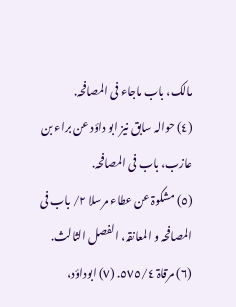مالک، باب ماجاء فی المصافحہ.
(٤) حوالہ سابق نیز ابو داؤد عن براء بن عازب، باب فی المصافحہ.
(٥) مشکوۃ عن عطاء مرسلا ٢/ باب فی المصافحہ و المعانقہ، الفصل الثالث.
(٦) مرقاۃ ٥٧٥/٤. (٧) ابوداؤد،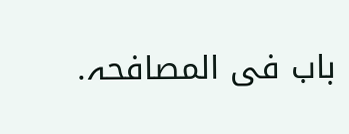باب فی المصافحہ.